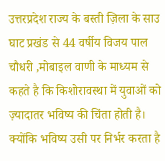उत्तरप्रदेश राज्य के बस्ती ज़िला के साउ घाट प्रखंड से 44 वर्षीय विजय पाल चौधरी ,मोबाइल वाणी के माध्यम से कहते है कि किशोरावस्था में युवाओं को ज़्यादातर भविष्य की चिंता होती है। क्योंकि भविष्य उसी पर निर्भर करता है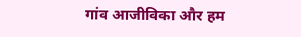गांव आजीविका और हम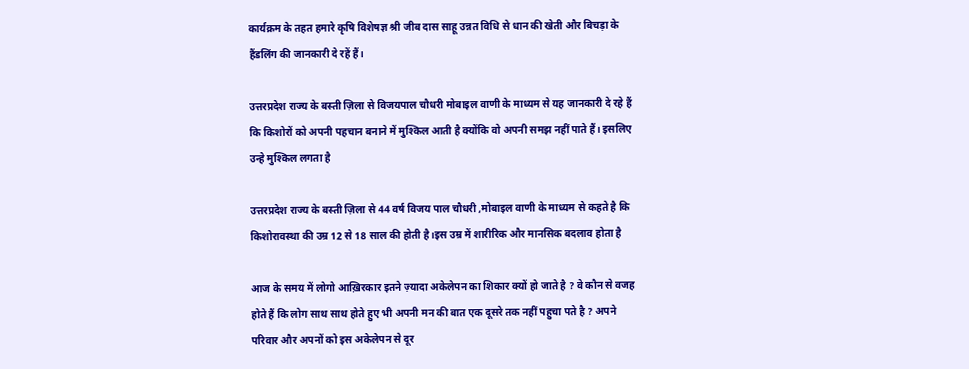कार्यक्रम के तहत हमारे कृषि विशेषज्ञ श्री जीब दास साहू उन्नत विधि से धान की खेती और बिचड़ा के हैंडलिंग की जानकारी दे रहें हैं।

उत्तरप्रदेश राज्य के बस्ती ज़िला से विजयपाल चौधरी मोबाइल वाणी के माध्यम से यह जानकारी दे रहे हैं कि किशोरों को अपनी पहचान बनाने में मुश्किल आती है क्योंकि वो अपनी समझ नहीं पाते हैं। इसलिए उन्हे मुश्किल लगता है

उत्तरप्रदेश राज्य के बस्ती ज़िला से 44 वर्ष विजय पाल चौधरी ,मोबाइल वाणी के माध्यम से कहते है कि किशोरावस्था की उम्र 12 से 18 साल की होती है।इस उम्र में शारीरिक और मानसिक बदलाव होता है

आज के समय में लोगो आख़िरकार इतने ज़्यादा अकेलेपन का शिकार क्यों हो जाते है ? वे कौन से वजह होते हैं कि लोग साथ साथ होते हुए भी अपनी मन की बात एक दूसरे तक नहीं पहुचा पते है ? अपने परिवार और अपनों को इस अकेलेपन से दूर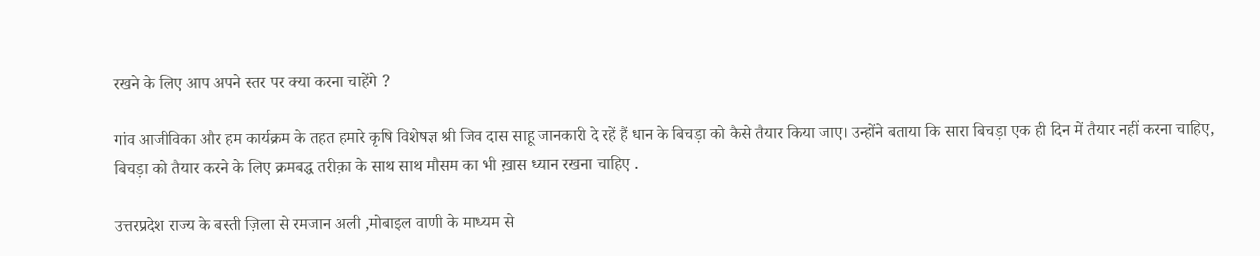रखने के लिए आप अपने स्तर पर क्या करना चाहेंगे ?

गांव आजीविका और हम कार्यक्रम के तहत हमारे कृषि विशेषज्ञ श्री जिव दास साहू जानकारी दे रहें हैं धान के बिचड़ा को कैसे तैयार किया जाए। उन्होंने बताया कि सारा बिचड़ा एक ही दिन में तैयार नहीं करना चाहिए, बिचड़ा को तैयार करने के लिए क्रमबद्ध तरीक़ा के साथ साथ मौसम का भी ख़ास ध्यान रखना चाहिए .

उत्तरप्रदेश राज्य के बस्ती ज़िला से रमजान अली ,मोबाइल वाणी के माध्यम से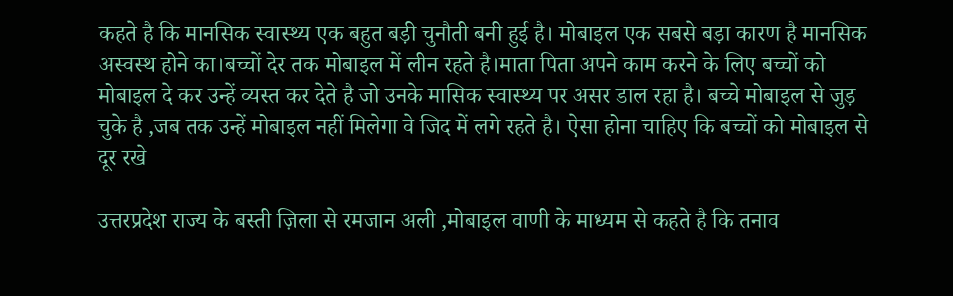कहते है कि मानसिक स्वास्थ्य एक बहुत बड़ी चुनौती बनी हुई है। मोबाइल एक सबसे बड़ा कारण है मानसिक अस्वस्थ होने का।बच्चों देर तक मोबाइल में लीन रहते है।माता पिता अपने काम करने के लिए बच्चों को मोबाइल दे कर उन्हें व्यस्त कर देते है जो उनके मासिक स्वास्थ्य पर असर डाल रहा है। बच्चे मोबाइल से जुड़ चुके है ,जब तक उन्हें मोबाइल नहीं मिलेगा वे जिद में लगे रहते है। ऐसा होना चाहिए कि बच्चों को मोबाइल से दूर रखे

उत्तरप्रदेश राज्य के बस्ती ज़िला से रमजान अली ,मोबाइल वाणी के माध्यम से कहते है कि तनाव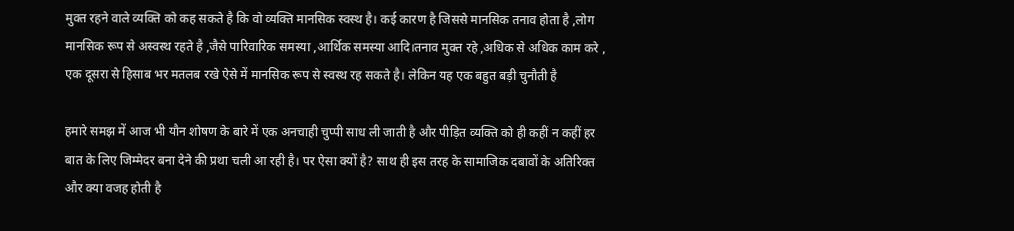मुक्त रहने वाले व्यक्ति को कह सकते है कि वो व्यक्ति मानसिक स्वस्थ है। कई कारण है जिससे मानसिक तनाव होता है ,लोग मानसिक रूप से अस्वस्थ रहते है ,जैसे पारिवारिक समस्या ,आर्थिक समस्या आदि।तनाव मुक्त रहे ,अधिक से अधिक काम करे , एक दूसरा से हिसाब भर मतलब रखे ऐसे में मानसिक रूप से स्वस्थ रह सकते है। लेकिन यह एक बहुत बड़ी चुनौती है

हमारे समझ में आज भी यौन शोषण के बारे में एक अनचाही चुप्पी साध ली जाती है और पीड़ित व्यक्ति को ही कहीं न कहीं हर बात के लिए जिम्मेदर बना देने की प्रथा चली आ रही है। पर ऐसा क्यों है? साथ ही इस तरह के सामाजिक दबावों के अतिरिक्त और क्या वजह होती है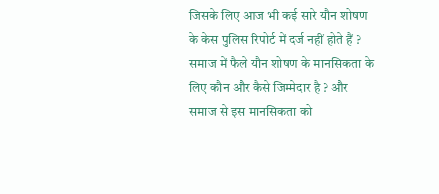जिसके लिए आज भी कई सारे यौन शोषण के केस पुलिस रिपोर्ट में दर्ज नहीं होते हैं ? समाज में फैले यौन शोषण के मानसिकता के लिए कौन और कैसे जिम्मेदार है ? और समाज से इस मानसिकता को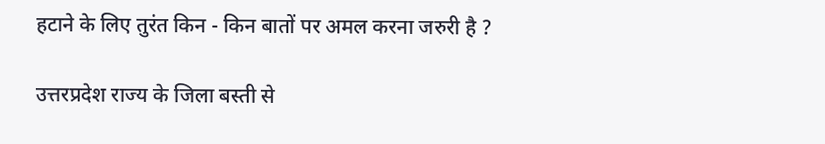हटाने के लिए तुरंत किन - किन बातों पर अमल करना जरुरी है ?

उत्तरप्रदेश राज्य के जिला बस्ती से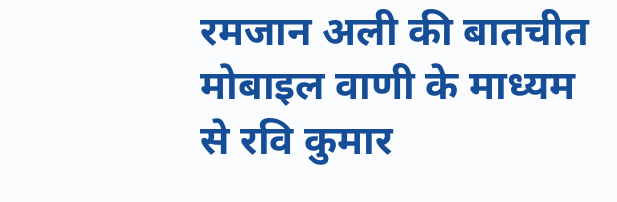रमजान अली की बातचीत मोबाइल वाणी के माध्यम से रवि कुमार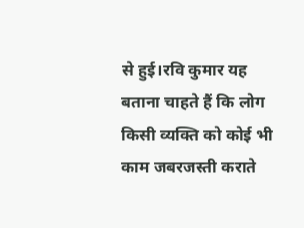से हुई।रवि कुमार यह बताना चाहते हैं कि लोग किसी व्यक्ति को कोई भी काम जबरजस्ती कराते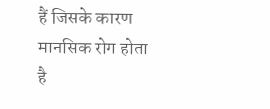हैं जिसके कारण मानसिक रोग होता है